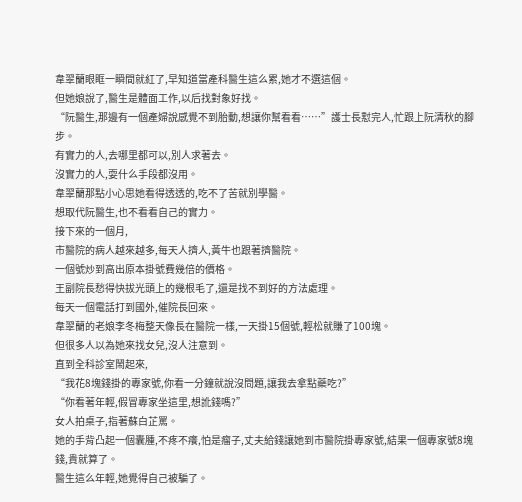韋翠蘭眼眶一瞬間就紅了,早知道當產科醫生這么累,她才不選這個。
但她娘說了,醫生是體面工作,以后找對象好找。
“阮醫生,那邊有一個產婦說感覺不到胎動,想讓你幫看看……”護士長懟完人,忙跟上阮清秋的腳步。
有實力的人,去哪里都可以,別人求著去。
沒實力的人,耍什么手段都沒用。
韋翠蘭那點小心思她看得透透的,吃不了苦就別學醫。
想取代阮醫生,也不看看自己的實力。
接下來的一個月,
市醫院的病人越來越多,每天人擠人,黃牛也跟著擠醫院。
一個號炒到高出原本掛號費幾倍的價格。
王副院長愁得快拔光頭上的幾根毛了,還是找不到好的方法處理。
每天一個電話打到國外,催院長回來。
韋翠蘭的老娘李冬梅整天像長在醫院一樣,一天掛15個號,輕松就賺了100塊。
但很多人以為她來找女兒,沒人注意到。
直到全科診室鬧起來,
“我花8塊錢掛的專家號,你看一分鐘就說沒問題,讓我去拿點藥吃?”
“你看著年輕,假冒專家坐這里,想訛錢嗎?”
女人拍桌子,指著蘇白芷罵。
她的手背凸起一個囊腫,不疼不癢,怕是瘤子,丈夫給錢讓她到市醫院掛專家號,結果一個專家號8塊錢,貴就算了。
醫生這么年輕,她覺得自己被騙了。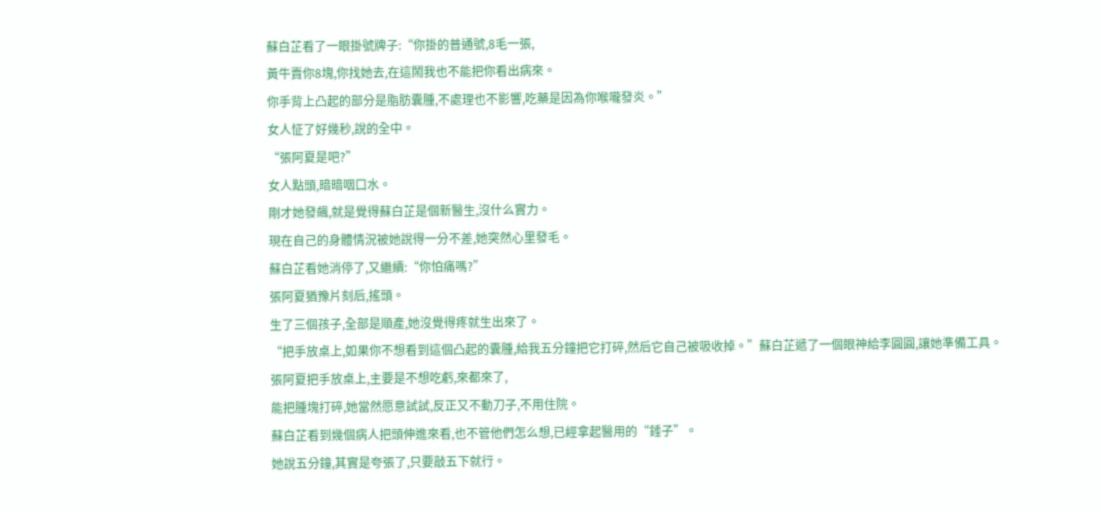蘇白芷看了一眼掛號牌子:“你掛的普通號,8毛一張,
黃牛賣你8塊,你找她去,在這鬧我也不能把你看出病來。
你手背上凸起的部分是脂肪囊腫,不處理也不影響,吃藥是因為你喉嚨發炎。”
女人怔了好幾秒,說的全中。
“張阿夏是吧?”
女人點頭,暗暗咽口水。
剛才她發飆,就是覺得蘇白芷是個新醫生,沒什么實力。
現在自己的身體情況被她說得一分不差,她突然心里發毛。
蘇白芷看她消停了,又繼續:“你怕痛嗎?”
張阿夏猶豫片刻后,搖頭。
生了三個孩子,全部是順產,她沒覺得疼就生出來了。
“把手放桌上,如果你不想看到這個凸起的囊腫,給我五分鐘把它打碎,然后它自己被吸收掉。”蘇白芷遞了一個眼神給李圓圓,讓她準備工具。
張阿夏把手放桌上,主要是不想吃虧,來都來了,
能把腫塊打碎,她當然愿意試試,反正又不動刀子,不用住院。
蘇白芷看到幾個病人把頭伸進來看,也不管他們怎么想,已經拿起醫用的“錘子”。
她說五分鐘,其實是夸張了,只要敲五下就行。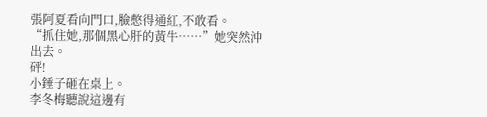張阿夏看向門口,臉憋得通紅,不敢看。
“抓住她,那個黑心肝的黃牛……”她突然沖出去。
砰!
小錘子砸在桌上。
李冬梅聽說這邊有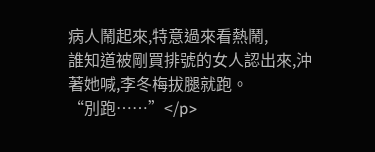病人鬧起來,特意過來看熱鬧,
誰知道被剛買排號的女人認出來,沖著她喊,李冬梅拔腿就跑。
“別跑……”</p>